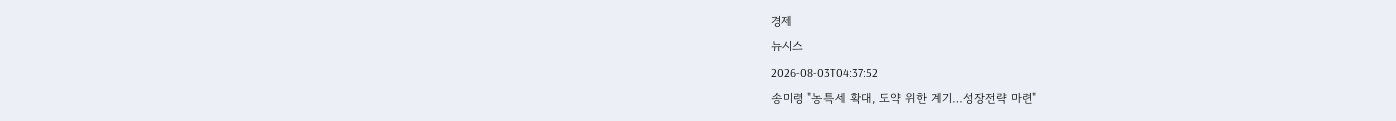경제
뉴시스
2026-08-03T04:37:52
송미령 "농특세 확대, 도약 위한 계기…성장전략 마련"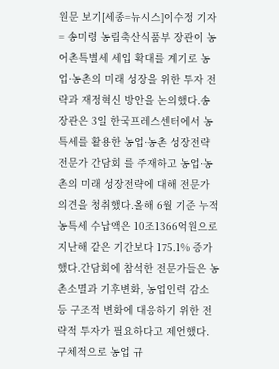원문 보기[세종=뉴시스]이수정 기자 = 송미령 농림축산식품부 장관이 농어촌특별세 세입 확대를 계기로 농업·농촌의 미래 성장을 위한 투자 전략과 재정혁신 방안을 논의했다.송 장관은 3일 한국프레스센터에서 농특세를 활용한 농업·농촌 성장전략 전문가 간담회 를 주재하고 농업·농촌의 미래 성장전략에 대해 전문가 의견을 청취했다.올해 6월 기준 누적 농특세 수납액은 10조1366억원으로 지난해 같은 기간보다 175.1% 증가했다.간담회에 참석한 전문가들은 농촌소멸과 기후변화, 농업인력 감소 등 구조적 변화에 대응하기 위한 전략적 투자가 필요하다고 제언했다. 구체적으로 농업 규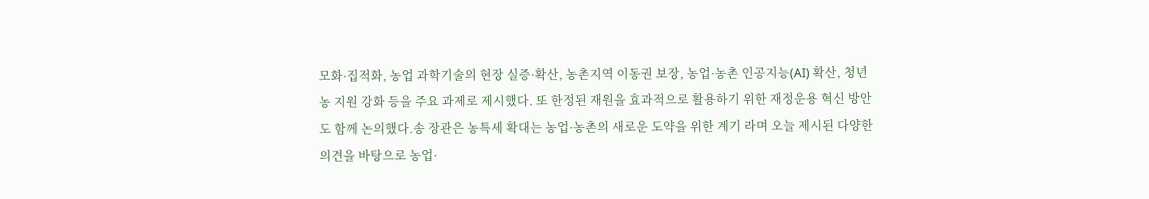모화·집적화, 농업 과학기술의 현장 실증·확산, 농촌지역 이동권 보장, 농업·농촌 인공지능(AI) 확산, 청년농 지원 강화 등을 주요 과제로 제시했다. 또 한정된 재원을 효과적으로 활용하기 위한 재정운용 혁신 방안도 함께 논의했다.송 장관은 농특세 확대는 농업·농촌의 새로운 도약을 위한 계기 라며 오늘 제시된 다양한 의견을 바탕으로 농업·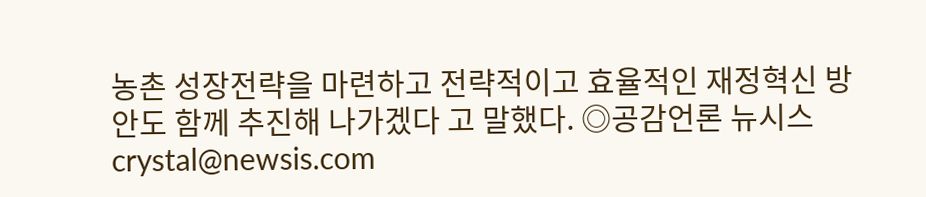농촌 성장전략을 마련하고 전략적이고 효율적인 재정혁신 방안도 함께 추진해 나가겠다 고 말했다. ◎공감언론 뉴시스 crystal@newsis.com